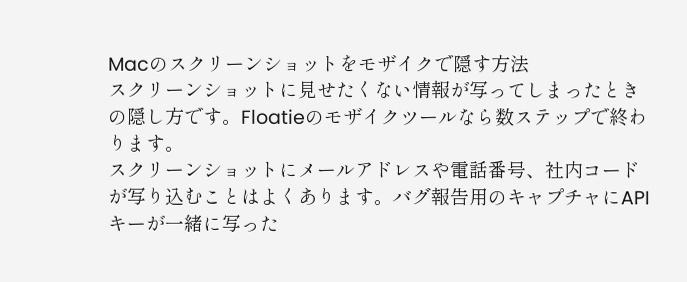Macのスクリーンショットをモザイクで隠す方法
スクリーンショットに見せたくない情報が写ってしまったときの隠し方です。Floatieのモザイクツールなら数ステップで終わります。
スクリーンショットにメールアドレスや電話番号、社内コードが写り込むことはよくあります。バグ報告用のキャプチャにAPIキーが一緒に写った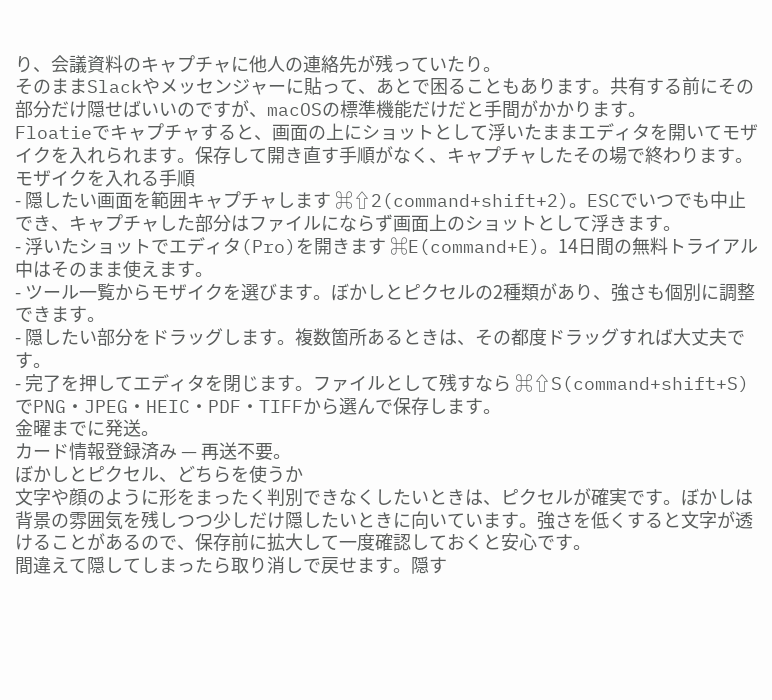り、会議資料のキャプチャに他人の連絡先が残っていたり。
そのままSlackやメッセンジャーに貼って、あとで困ることもあります。共有する前にその部分だけ隠せばいいのですが、macOSの標準機能だけだと手間がかかります。
Floatieでキャプチャすると、画面の上にショットとして浮いたままエディタを開いてモザイクを入れられます。保存して開き直す手順がなく、キャプチャしたその場で終わります。
モザイクを入れる手順
- 隠したい画面を範囲キャプチャします ⌘⇧2(command+shift+2)。ESCでいつでも中止でき、キャプチャした部分はファイルにならず画面上のショットとして浮きます。
- 浮いたショットでエディタ(Pro)を開きます ⌘E(command+E)。14日間の無料トライアル中はそのまま使えます。
- ツール一覧からモザイクを選びます。ぼかしとピクセルの2種類があり、強さも個別に調整できます。
- 隠したい部分をドラッグします。複数箇所あるときは、その都度ドラッグすれば大丈夫です。
- 完了を押してエディタを閉じます。ファイルとして残すなら ⌘⇧S(command+shift+S) でPNG・JPEG・HEIC・PDF・TIFFから選んで保存します。
金曜までに発送。
カード情報登録済み — 再送不要。
ぼかしとピクセル、どちらを使うか
文字や顔のように形をまったく判別できなくしたいときは、ピクセルが確実です。ぼかしは背景の雰囲気を残しつつ少しだけ隠したいときに向いています。強さを低くすると文字が透けることがあるので、保存前に拡大して一度確認しておくと安心です。
間違えて隠してしまったら取り消しで戻せます。隠す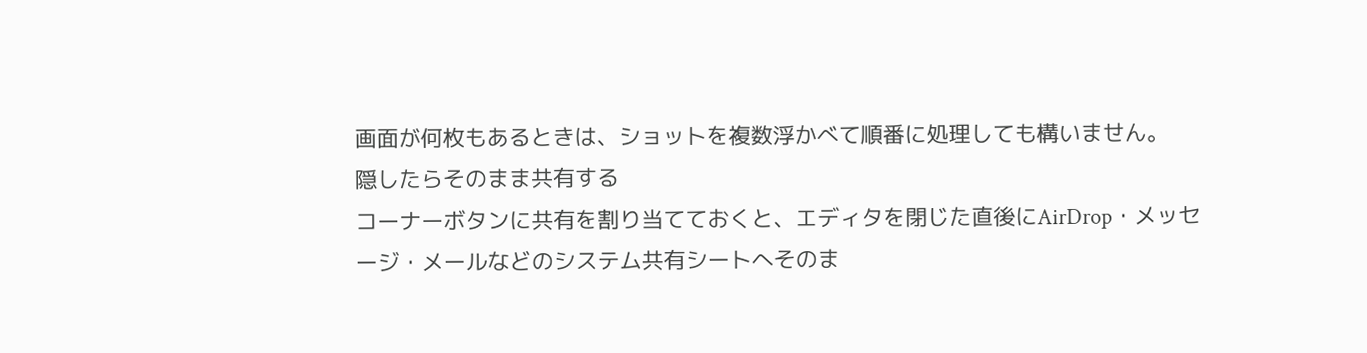画面が何枚もあるときは、ショットを複数浮かべて順番に処理しても構いません。
隠したらそのまま共有する
コーナーボタンに共有を割り当てておくと、エディタを閉じた直後にAirDrop・メッセージ・メールなどのシステム共有シートへそのま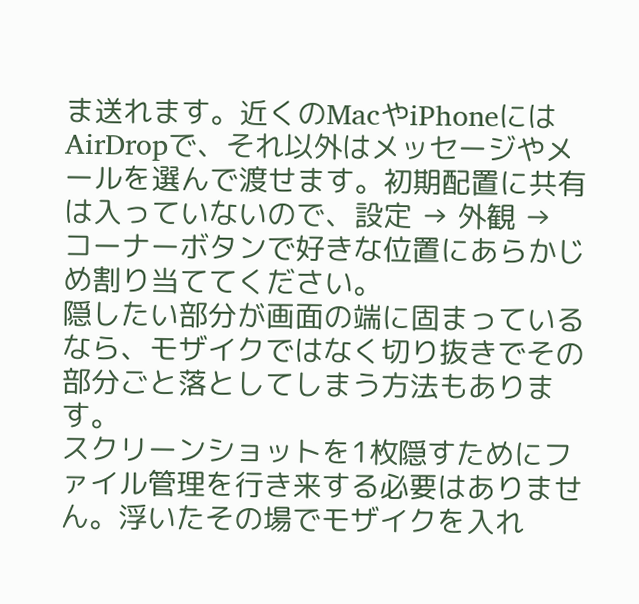ま送れます。近くのMacやiPhoneにはAirDropで、それ以外はメッセージやメールを選んで渡せます。初期配置に共有は入っていないので、設定 → 外観 → コーナーボタンで好きな位置にあらかじめ割り当ててください。
隠したい部分が画面の端に固まっているなら、モザイクではなく切り抜きでその部分ごと落としてしまう方法もあります。
スクリーンショットを1枚隠すためにファイル管理を行き来する必要はありません。浮いたその場でモザイクを入れ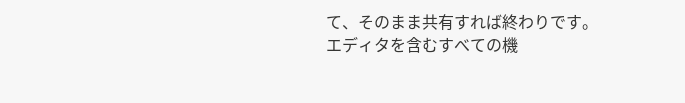て、そのまま共有すれば終わりです。エディタを含むすべての機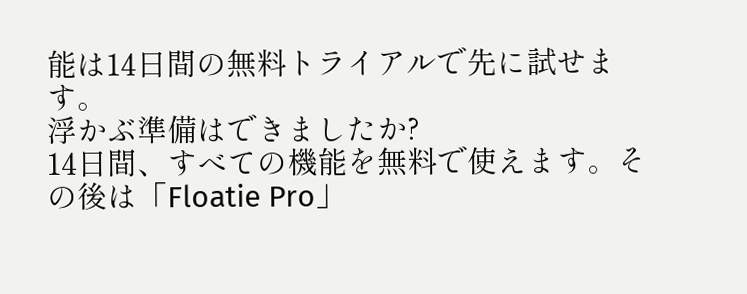能は14日間の無料トライアルで先に試せます。
浮かぶ準備はできましたか?
14日間、すべての機能を無料で使えます。その後は「Floatie Pro」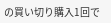の買い切り購入1回で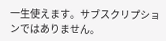一生使えます。サブスクリプションではありません。